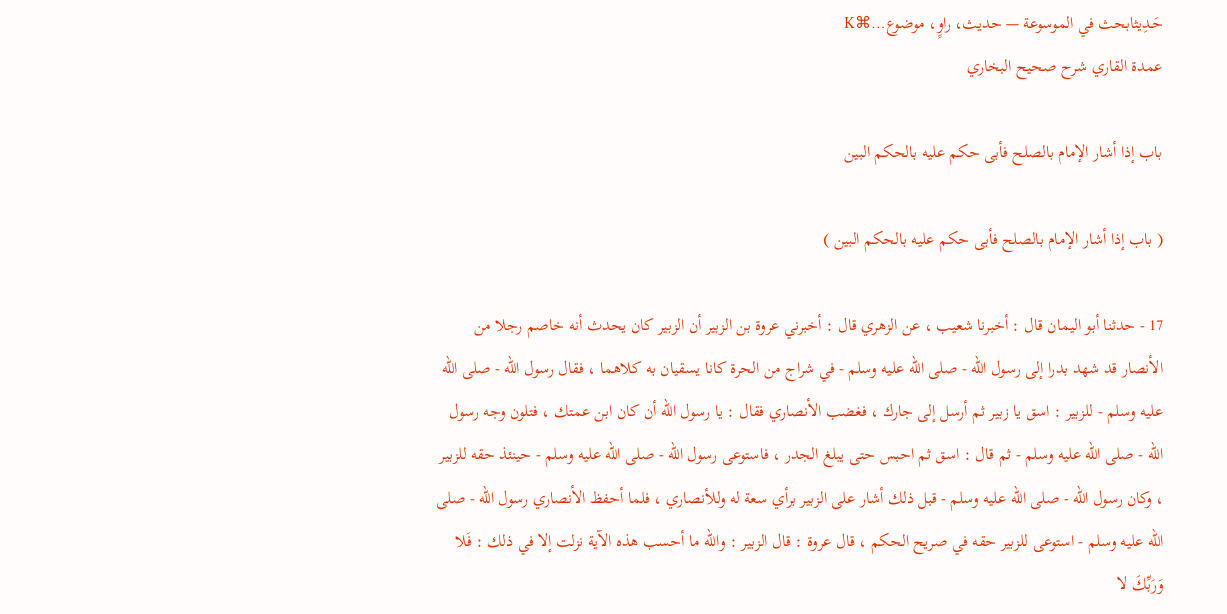حَـدِيثابحث في الموسوعة — حديث، راوٍ، موضوع…⌘K
عمدة القاري شرح صحيح البخاري

باب إذا أشار الإمام بالصلح فأبى حكم عليه بالحكم البين

( باب إذا أشار الإمام بالصلح فأبى حكم عليه بالحكم البين )

17 - حدثنا أبو اليمان قال : أخبرنا شعيب ، عن الزهري قال : أخبرني عروة بن الزبير أن الزبير كان يحدث أنه خاصم رجلا من الأنصار قد شهد بدرا إلى رسول الله - صلى الله عليه وسلم - في شراج من الحرة كانا يسقيان به كلاهما ، فقال رسول الله - صلى الله عليه وسلم - للزبير : اسق يا زبير ثم أرسل إلى جارك ، فغضب الأنصاري فقال : يا رسول الله أن كان ابن عمتك ، فتلون وجه رسول الله - صلى الله عليه وسلم - ثم قال : اسق ثم احبس حتى يبلغ الجدر ، فاستوعى رسول الله - صلى الله عليه وسلم - حينئذ حقه للزبير ، وكان رسول الله - صلى الله عليه وسلم - قبل ذلك أشار على الزبير برأي سعة له وللأنصاري ، فلما أحفظ الأنصاري رسول الله - صلى الله عليه وسلم - استوعى للزبير حقه في صريح الحكم ، قال عروة : قال الزبير : والله ما أحسب هذه الآية نزلت إلا في ذلك : فَلا وَرَبِّكَ لا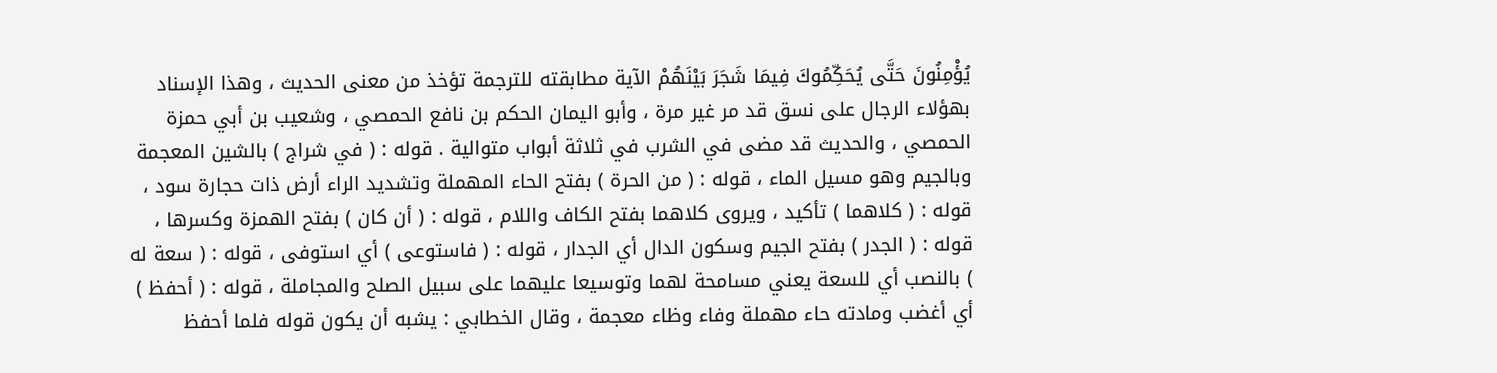يُؤْمِنُونَ حَتَّى يُحَكِّمُوكَ فِيمَا شَجَرَ بَيْنَهُمْ الآية مطابقته للترجمة تؤخذ من معنى الحديث ، وهذا الإسناد بهؤلاء الرجال على نسق قد مر غير مرة ، وأبو اليمان الحكم بن نافع الحمصي ، وشعيب بن أبي حمزة الحمصي ، والحديث قد مضى في الشرب في ثلاثة أبواب متوالية . قوله : ( في شراج ) بالشين المعجمة وبالجيم وهو مسيل الماء ، قوله : ( من الحرة ) بفتح الحاء المهملة وتشديد الراء أرض ذات حجارة سود ، قوله : ( كلاهما ) تأكيد ، ويروى كلاهما بفتح الكاف واللام ، قوله : ( أن كان ) بفتح الهمزة وكسرها ، قوله : ( الجدر ) بفتح الجيم وسكون الدال أي الجدار ، قوله : ( فاستوعى ) أي استوفى ، قوله : ( سعة له ) بالنصب أي للسعة يعني مسامحة لهما وتوسيعا عليهما على سبيل الصلح والمجاملة ، قوله : ( أحفظ ) أي أغضب ومادته حاء مهملة وفاء وظاء معجمة ، وقال الخطابي : يشبه أن يكون قوله فلما أحفظ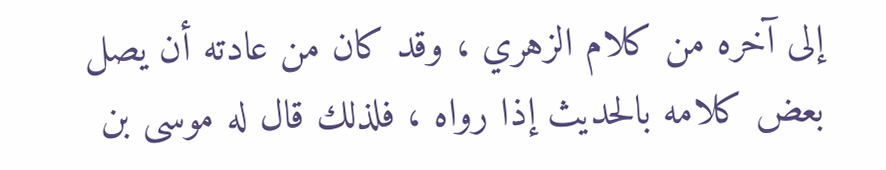إلى آخره من كلام الزهري ، وقد كان من عادته أن يصل بعض كلامه بالحديث إذا رواه ، فلذلك قال له موسى بن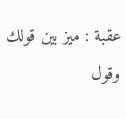عقبة : ميز بين قولك وقول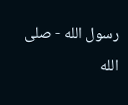رسول الله - صلى الله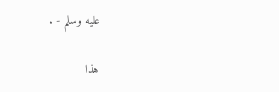عليه وسلم - .

هذا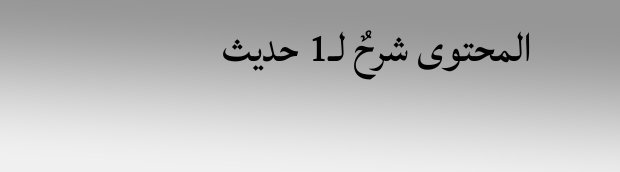المحتوى شرحٌ لـ1 حديث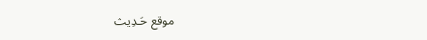موقع حَـدِيث